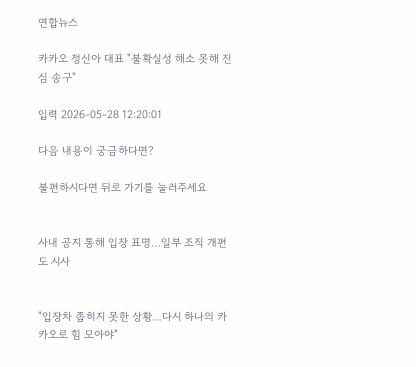연합뉴스

카카오 정신아 대표 "불확실성 해소 못해 진심 송구"

입력 2026-05-28 12:20:01

다음 내용이 궁금하다면?

불편하시다면 뒤로 가기를 눌러주세요


사내 공지 통해 입장 표명…일부 조직 개편도 시사


"입장차 좁히지 못한 상황…다시 하나의 카카오로 힘 모아야"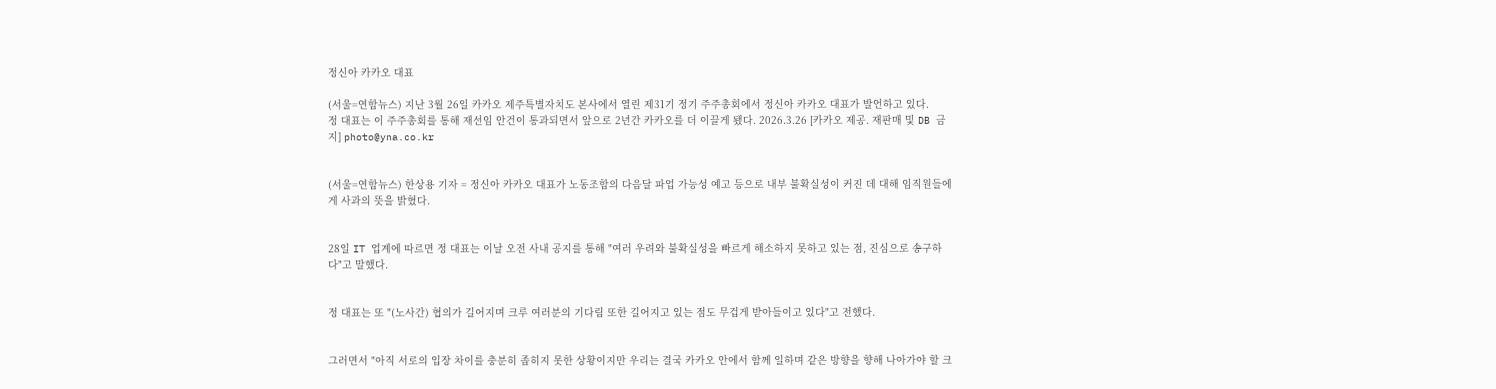정신아 카카오 대표

(서울=연합뉴스) 지난 3월 26일 카카오 제주특별자치도 본사에서 열린 제31기 정기 주주총회에서 정신아 카카오 대표가 발언하고 있다.
정 대표는 이 주주총회를 통해 재선임 안건이 통과되면서 앞으로 2년간 카카오를 더 이끌게 됐다. 2026.3.26 [카카오 제공. 재판매 및 DB 금지] photo@yna.co.kr


(서울=연합뉴스) 한상용 기자 = 정신아 카카오 대표가 노동조합의 다음달 파업 가능성 예고 등으로 내부 불확실성이 커진 데 대해 임직원들에게 사과의 뜻을 밝혔다.


28일 IT 업계에 따르면 정 대표는 이날 오전 사내 공지를 통해 "여러 우려와 불확실성을 빠르게 해소하지 못하고 있는 점, 진심으로 송구하다"고 말했다.


정 대표는 또 "(노사간) 협의가 길어지며 크루 여러분의 기다림 또한 길어지고 있는 점도 무겁게 받아들이고 있다"고 전했다.


그러면서 "아직 서로의 입장 차이를 충분히 좁히지 못한 상황이지만 우리는 결국 카카오 안에서 함께 일하며 같은 방향을 향해 나아가야 할 크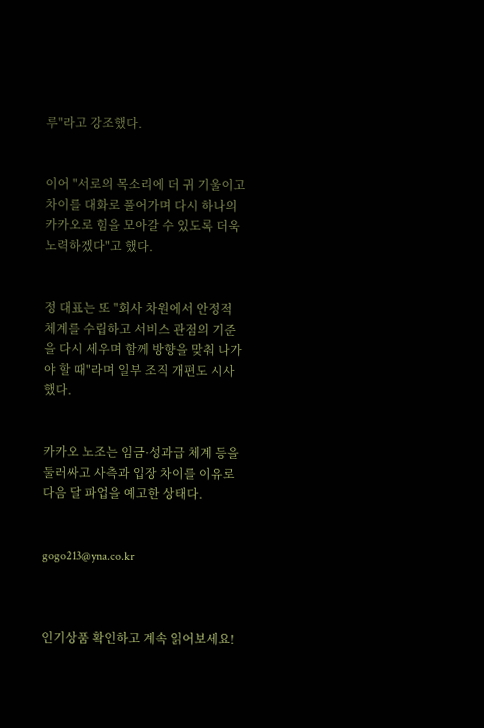루"라고 강조했다.


이어 "서로의 목소리에 더 귀 기울이고 차이를 대화로 풀어가며 다시 하나의 카카오로 힘을 모아갈 수 있도록 더욱 노력하겠다"고 했다.


정 대표는 또 "회사 차원에서 안정적 체계를 수립하고 서비스 관점의 기준을 다시 세우며 함께 방향을 맞춰 나가야 할 때"라며 일부 조직 개편도 시사했다.


카카오 노조는 임금·성과급 체계 등을 둘러싸고 사측과 입장 차이를 이유로 다음 달 파업을 예고한 상태다.


gogo213@yna.co.kr



인기상품 확인하고 계속 읽어보세요!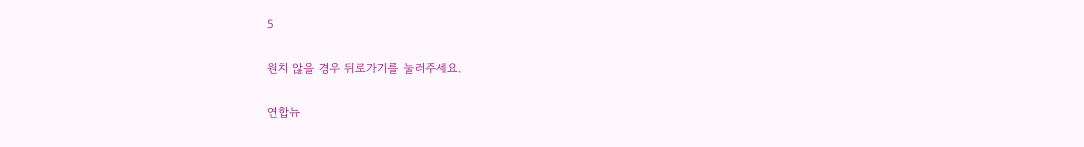5

원치 않을 경우 뒤로가기를 눌러주세요.

연합뉴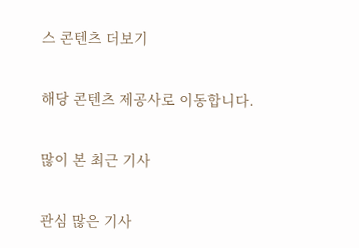스 콘텐츠 더보기

해당 콘텐츠 제공사로 이동합니다.

많이 본 최근 기사

관심 많은 기사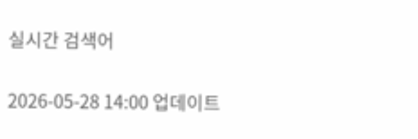실시간 검색어

2026-05-28 14:00 업데이트